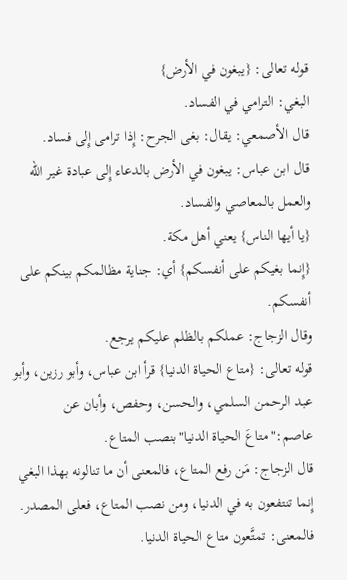قوله تعالى: {يبغون في الأرض}
البغي: الترامي في الفساد.
قال الأصمعي: يقال: بغى الجرح: إِذا ترامى إِلى فساد.
قال ابن عباس: يبغون في الأرض بالدعاء إِلى عبادة غير الله والعمل بالمعاصي والفساد.
{يا أيها الناس} يعني أهل مكة.
{إِنما بغيكم على أنفسكم} أي: جناية مظالمكم بينكم على أنفسكم.
وقال الزجاج: عملكم بالظلم عليكم يرجع.
قوله تعالى: {متاع الحياة الدنيا} قرأ ابن عباس، وأبو رزين، وأبو عبد الرحمن السلمي، والحسن، وحفص، وأبان عن عاصم:"متاعَ الحياة الدنيا"بنصب المتاع.
قال الزجاج: مَن رفع المتاع، فالمعنى أن ما تنالونه بهذا البغي إِنما تنتفعون به في الدنيا، ومن نصب المتاع، فعلى المصدر.
فالمعنى: تمتَّعون متاع الحياة الدنيا.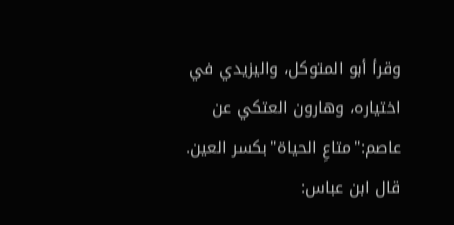وقرأ أبو المتوكل، واليزيدي في اختياره، وهارون العتكي عن عاصم:"متاعِ الحياة"بكسر العين.
قال ابن عباس: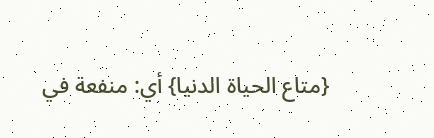{متاع الحياة الدنيا} أي: منفعة في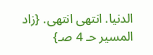الدنيا. انتهى انتهى. {زاد المسير حـ 4 صـ}